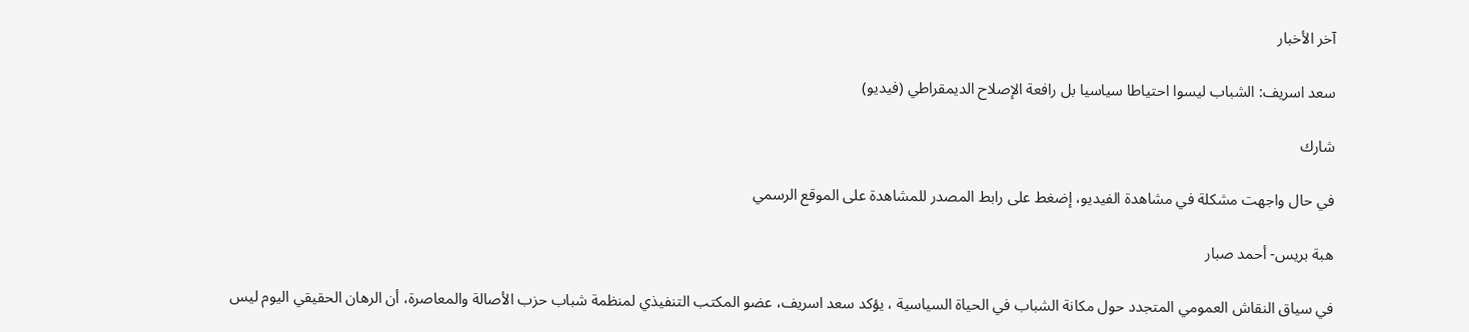آخر الأخبار

سعد اسريف: الشباب ليسوا احتياطا سياسيا بل رافعة الإصلاح الديمقراطي (فيديو)

شارك

في حال واجهت مشكلة في مشاهدة الفيديو، إضغط على رابط المصدر للمشاهدة على الموقع الرسمي

هبة بريس- أحمد صبار

في سياق النقاش العمومي المتجدد حول مكانة الشباب في الحياة السياسية ، يؤكد سعد اسريف، عضو المكتب التنفيذي لمنظمة شباب حزب الأصالة والمعاصرة، أن الرهان الحقيقي اليوم ليس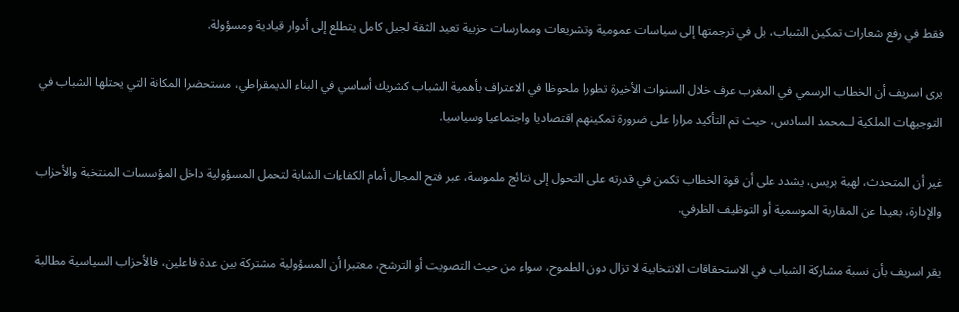فقط في رفع شعارات تمكين الشباب، بل في ترجمتها إلى سياسات عمومية وتشريعات وممارسات حزبية تعيد الثقة لجيل كامل يتطلع إلى أدوار قيادية ومسؤولة.

يرى اسريف أن الخطاب الرسمي في المغرب عرف خلال السنوات الأخيرة تطورا ملحوظا في الاعتراف بأهمية الشباب كشريك أساسي في البناء الديمقراطي، مستحضرا المكانة التي يحتلها الشباب في التوجيهات الملكية لــمحمد السادس، حيث تم التأكيد مرارا على ضرورة تمكينهم اقتصاديا واجتماعيا وسياسيا.

غير أن المتحدث، لهبة بريس، يشدد على أن قوة الخطاب تكمن في قدرته على التحول إلى نتائج ملموسة، عبر فتح المجال أمام الكفاءات الشابة لتحمل المسؤولية داخل المؤسسات المنتخبة والأحزاب والإدارة، بعيدا عن المقاربة الموسمية أو التوظيف الظرفي.

يقر اسريف بأن نسبة مشاركة الشباب في الاستحقاقات الانتخابية لا تزال دون الطموح، سواء من حيث التصويت أو الترشح، معتبرا أن المسؤولية مشتركة بين عدة فاعلين، فالأحزاب السياسية مطالبة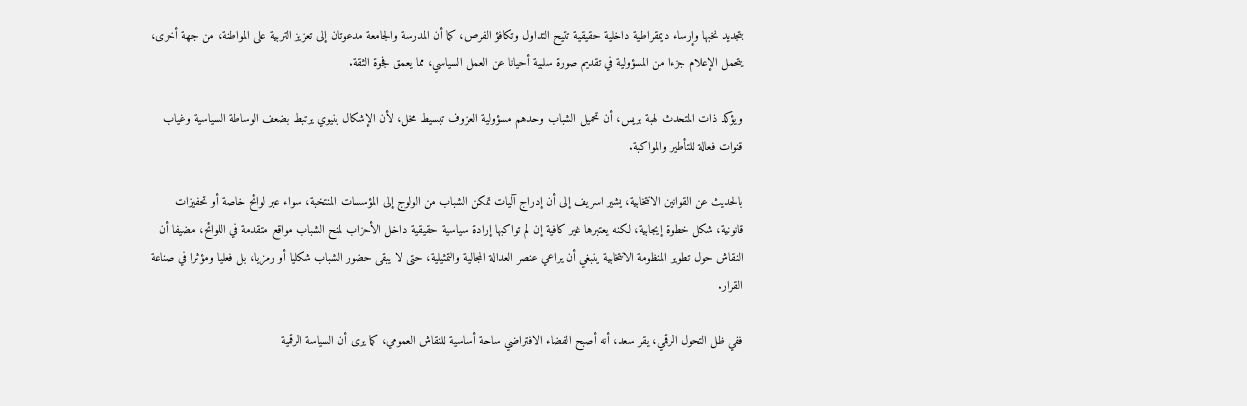بتجديد نخبها وإرساء ديمقراطية داخلية حقيقية تتيح التداول وتكافؤ الفرص، كما أن المدرسة والجامعة مدعوتان إلى تعزيز التربية على المواطنة، من جهة أخرى، يتحمل الإعلام جزءا من المسؤولية في تقديم صورة سلبية أحيانا عن العمل السياسي، مما يعمق فجوة الثقة.

ويؤكد ذات المتحدث لهبة بريس، أن تحميل الشباب وحدهم مسؤولية العزوف تبسيط مخل، لأن الإشكال بنيوي يرتبط بضعف الوساطة السياسية وغياب قنوات فعالة للتأطير والمواكبة.

بالحديث عن القوانين الانتخابية، يشير اسريف إلى أن إدراج آليات تمكن الشباب من الولوج إلى المؤسسات المنتخبة، سواء عبر لوائح خاصة أو تحفيزات قانونية، شكل خطوة إيجابية، لكنه يعتبرها غير كافية إن لم تواكبها إرادة سياسية حقيقية داخل الأحزاب لمنح الشباب مواقع متقدمة في اللوائح، مضيفا أن النقاش حول تطوير المنظومة الانتخابية ينبغي أن يراعي عنصر العدالة المجالية والتمثيلية، حتى لا يبقى حضور الشباب شكليا أو رمزيا، بل فعليا ومؤثرا في صناعة القرار.

ففي ظل التحول الرقمي، يقر سعد، أنه أصبح الفضاء الافتراضي ساحة أساسية للنقاش العمومي، كما يرى أن السياسة الرقمية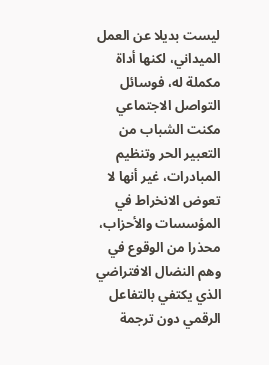ليست بديلا عن العمل الميداني، لكنها أداة مكملة له، فوسائل التواصل الاجتماعي مكنت الشباب من التعبير الحر وتنظيم المبادرات، غير أنها لا تعوض الانخراط في المؤسسات والأحزاب، محذرا من الوقوع في وهم النضال الافتراضي الذي يكتفي بالتفاعل الرقمي دون ترجمة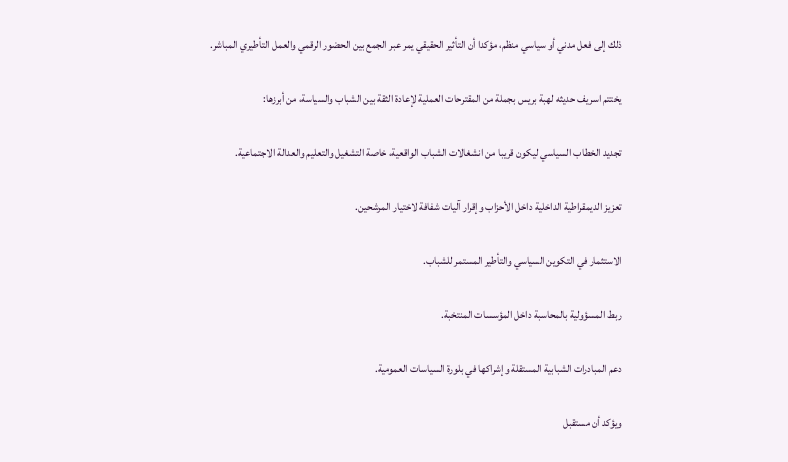ذلك إلى فعل مدني أو سياسي منظم، مؤكدا أن التأثير الحقيقي يمر عبر الجمع بين الحضور الرقمي والعمل التأطيري المباشر.

يختتم اسريف حديثه لهبة بريس بجملة من المقترحات العملية لإعادة الثقة بين الشباب والسياسة، من أبرزها:

تجديد الخطاب السياسي ليكون قريبا من انشغالات الشباب الواقعية، خاصة التشغيل والتعليم والعدالة الاجتماعية.

تعزيز الديمقراطية الداخلية داخل الأحزاب وإقرار آليات شفافة لاختيار المرشحين.

الاستثمار في التكوين السياسي والتأطير المستمر للشباب.

ربط المسؤولية بالمحاسبة داخل المؤسسات المنتخبة.

دعم المبادرات الشبابية المستقلة وإشراكها في بلورة السياسات العمومية.

ويؤكد أن مستقبل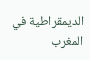الديمقراطية في المغرب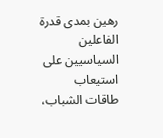رهين بمدى قدرة الفاعلين السياسيين على استيعاب طاقات الشباب،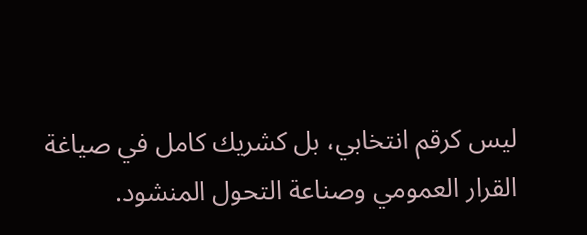ليس كرقم انتخابي، بل كشريك كامل في صياغة القرار العمومي وصناعة التحول المنشود.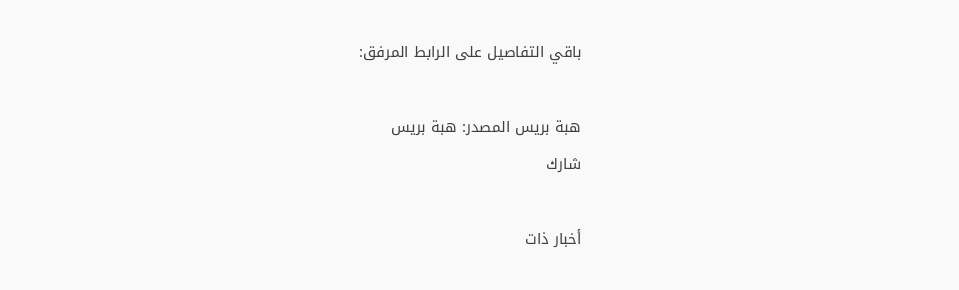باقي التفاصيل على الرابط المرفق:

هبة بريس المصدر: هبة بريس
شارك

أخبار ذات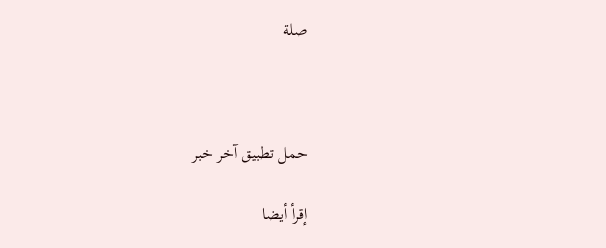صلة



حمل تطبيق آخر خبر

إقرأ أيضا